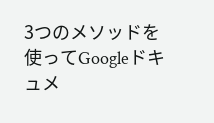3つのメソッドを使ってGoogleドキュメ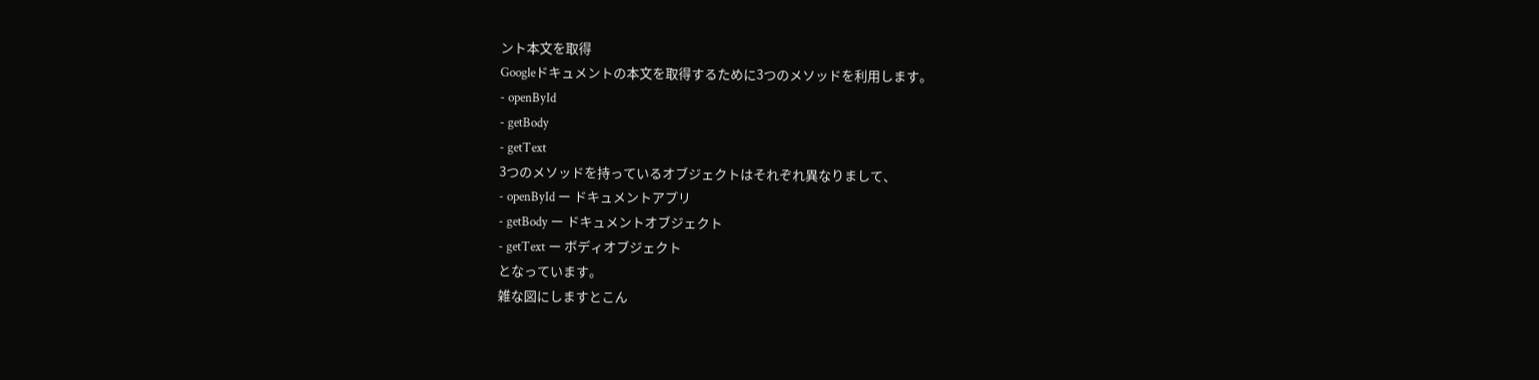ント本文を取得
Googleドキュメントの本文を取得するために3つのメソッドを利用します。
- openById
- getBody
- getText
3つのメソッドを持っているオブジェクトはそれぞれ異なりまして、
- openById ー ドキュメントアプリ
- getBody ー ドキュメントオブジェクト
- getText ー ボディオブジェクト
となっています。
雑な図にしますとこん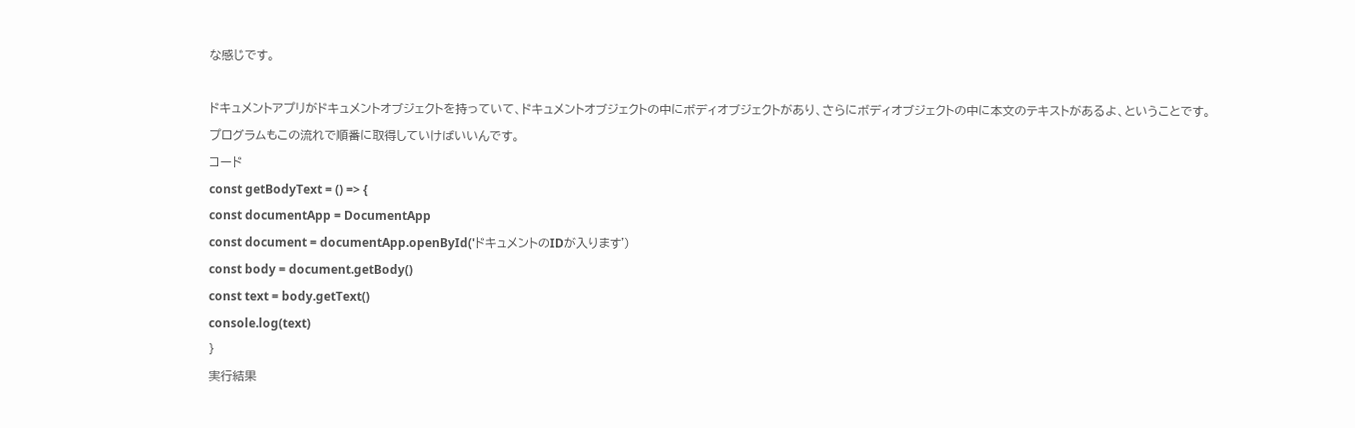な感じです。

ドキュメントアプリがドキュメントオブジェクトを持っていて、ドキュメントオブジェクトの中にボディオブジェクトがあり、さらにボディオブジェクトの中に本文のテキストがあるよ、ということです。
プログラムもこの流れで順番に取得していけばいいんです。
コード
const getBodyText = () => {
const documentApp = DocumentApp
const document = documentApp.openById('ドキュメントのIDが入ります')
const body = document.getBody()
const text = body.getText()
console.log(text)
}
実行結果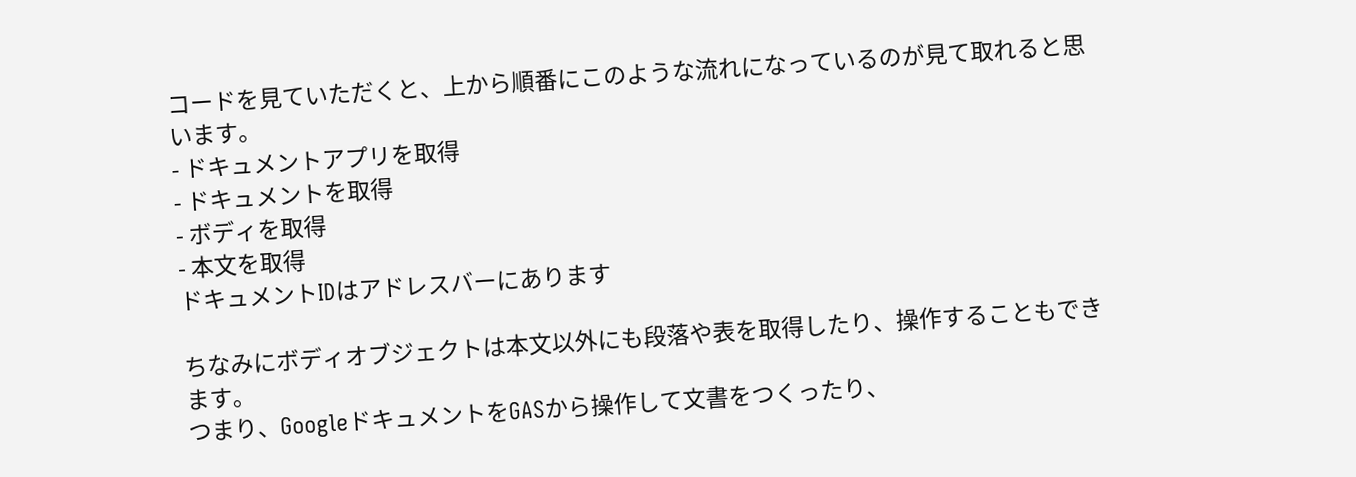コードを見ていただくと、上から順番にこのような流れになっているのが見て取れると思います。
- ドキュメントアプリを取得
- ドキュメントを取得
- ボディを取得
- 本文を取得
ドキュメントIDはアドレスバーにあります

ちなみにボディオブジェクトは本文以外にも段落や表を取得したり、操作することもできます。
つまり、GoogleドキュメントをGASから操作して文書をつくったり、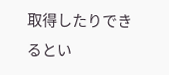取得したりできるとい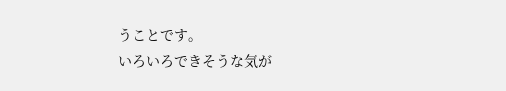うことです。
いろいろできそうな気が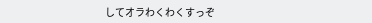してオラわくわくすっぞ